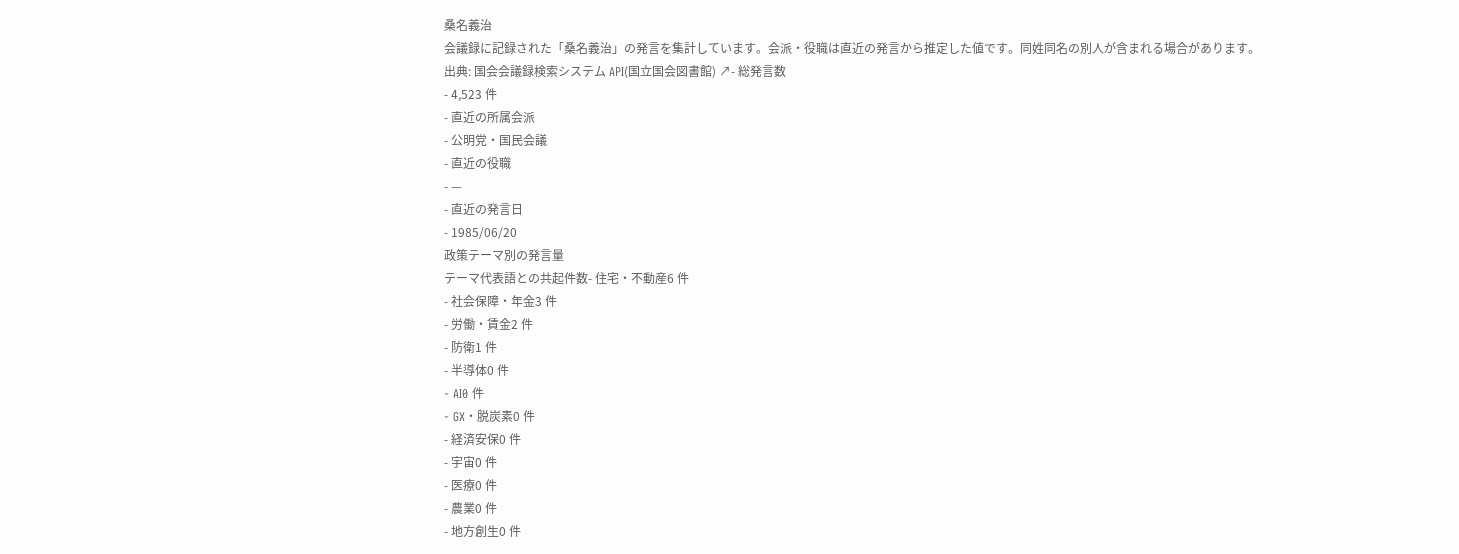桑名義治
会議録に記録された「桑名義治」の発言を集計しています。会派・役職は直近の発言から推定した値です。同姓同名の別人が含まれる場合があります。
出典: 国会会議録検索システム API(国立国会図書館) ↗- 総発言数
- 4,523 件
- 直近の所属会派
- 公明党・国民会議
- 直近の役職
- —
- 直近の発言日
- 1985/06/20
政策テーマ別の発言量
テーマ代表語との共起件数- 住宅・不動産6 件
- 社会保障・年金3 件
- 労働・賃金2 件
- 防衛1 件
- 半導体0 件
- AI0 件
- GX・脱炭素0 件
- 経済安保0 件
- 宇宙0 件
- 医療0 件
- 農業0 件
- 地方創生0 件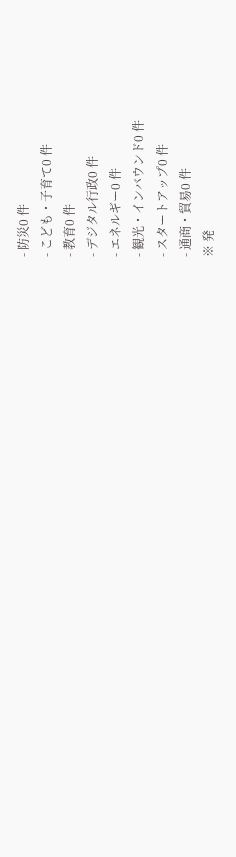- 防災0 件
- こども・子育て0 件
- 教育0 件
- デジタル行政0 件
- エネルギー0 件
- 観光・インバウンド0 件
- スタートアップ0 件
- 通商・貿易0 件
※ 発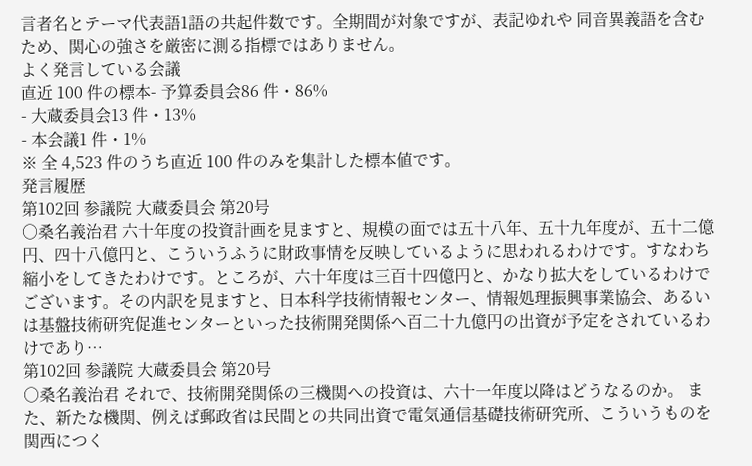言者名とテーマ代表語1語の共起件数です。全期間が対象ですが、表記ゆれや 同音異義語を含むため、関心の強さを厳密に測る指標ではありません。
よく発言している会議
直近 100 件の標本- 予算委員会86 件・86%
- 大蔵委員会13 件・13%
- 本会議1 件・1%
※ 全 4,523 件のうち直近 100 件のみを集計した標本値です。
発言履歴
第102回 参議院 大蔵委員会 第20号
○桑名義治君 六十年度の投資計画を見ますと、規模の面では五十八年、五十九年度が、五十二億円、四十八億円と、こういうふうに財政事情を反映しているように思われるわけです。すなわち縮小をしてきたわけです。ところが、六十年度は三百十四億円と、かなり拡大をしているわけでございます。その内訳を見ますと、日本科学技術情報センター、情報処理振興事業協会、あるいは基盤技術研究促進センターといった技術開発関係へ百二十九億円の出資が予定をされているわけであり…
第102回 参議院 大蔵委員会 第20号
○桑名義治君 それで、技術開発関係の三機関への投資は、六十一年度以降はどうなるのか。 また、新たな機関、例えば郵政省は民間との共同出資で電気通信基礎技術研究所、こういうものを関西につく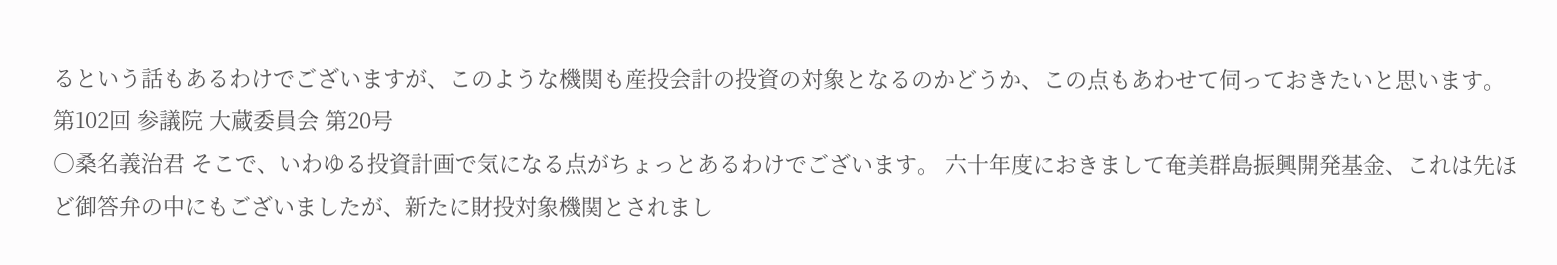るという話もあるわけでございますが、このような機関も産投会計の投資の対象となるのかどうか、この点もあわせて伺っておきたいと思います。
第102回 参議院 大蔵委員会 第20号
○桑名義治君 そこで、いわゆる投資計画で気になる点がちょっとあるわけでございます。 六十年度におきまして奄美群島振興開発基金、これは先ほど御答弁の中にもございましたが、新たに財投対象機関とされまし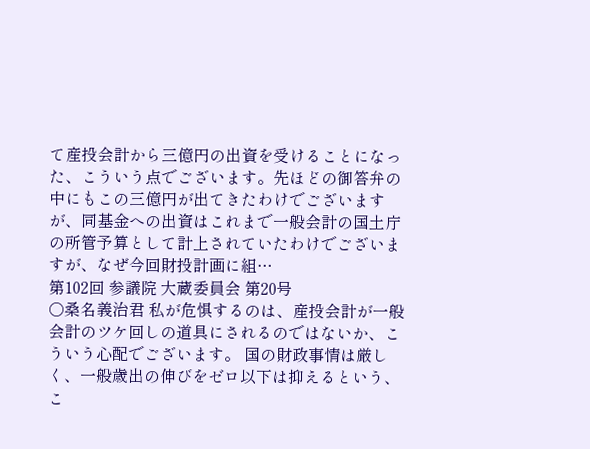て産投会計から三億円の出資を受けることになった、こういう点でございます。先ほどの御答弁の中にもこの三億円が出てきたわけでございますが、同基金への出資はこれまで一般会計の国土庁の所管予算として計上されていたわけでございますが、なぜ今回財投計画に組…
第102回 参議院 大蔵委員会 第20号
○桑名義治君 私が危惧するのは、産投会計が一般会計のツケ回しの道具にされるのではないか、こういう心配でございます。 国の財政事情は厳しく、一般歳出の伸びをゼロ以下は抑えるという、こ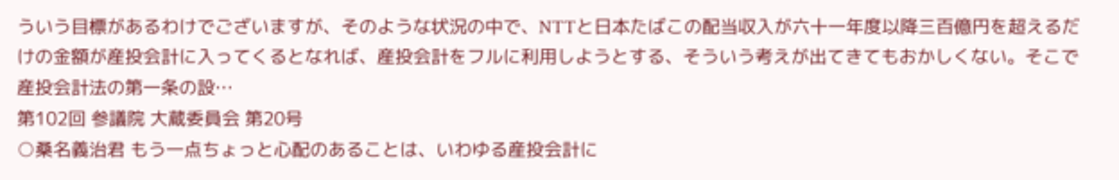ういう目標があるわけでございますが、そのような状況の中で、NTTと日本たばこの配当収入が六十一年度以降三百億円を超えるだけの金額が産投会計に入ってくるとなれば、産投会計をフルに利用しようとする、そういう考えが出てきてもおかしくない。そこで産投会計法の第一条の設…
第102回 参議院 大蔵委員会 第20号
○桑名義治君 もう一点ちょっと心配のあることは、いわゆる産投会計に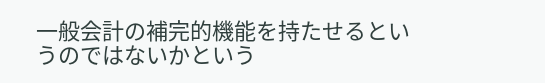一般会計の補完的機能を持たせるというのではないかという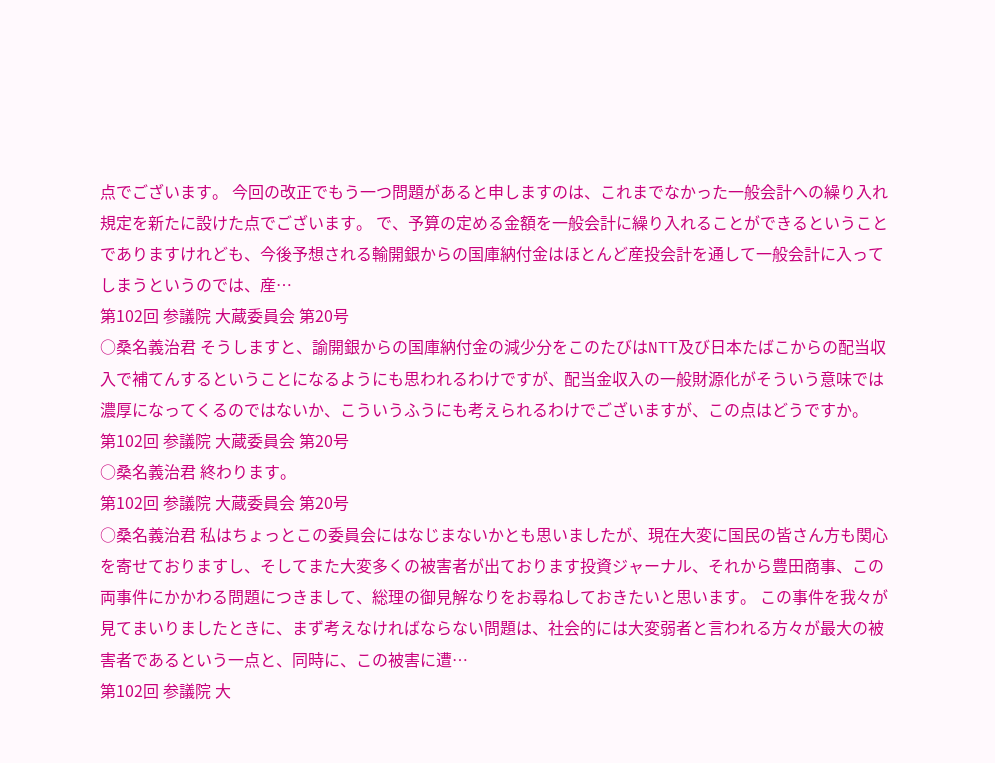点でございます。 今回の改正でもう一つ問題があると申しますのは、これまでなかった一般会計への繰り入れ規定を新たに設けた点でございます。 で、予算の定める金額を一般会計に繰り入れることができるということでありますけれども、今後予想される輸開銀からの国庫納付金はほとんど産投会計を通して一般会計に入ってしまうというのでは、産…
第102回 参議院 大蔵委員会 第20号
○桑名義治君 そうしますと、諭開銀からの国庫納付金の減少分をこのたびはNTT及び日本たばこからの配当収入で補てんするということになるようにも思われるわけですが、配当金収入の一般財源化がそういう意味では濃厚になってくるのではないか、こういうふうにも考えられるわけでございますが、この点はどうですか。
第102回 参議院 大蔵委員会 第20号
○桑名義治君 終わります。
第102回 参議院 大蔵委員会 第20号
○桑名義治君 私はちょっとこの委員会にはなじまないかとも思いましたが、現在大変に国民の皆さん方も関心を寄せておりますし、そしてまた大変多くの被害者が出ております投資ジャーナル、それから豊田商事、この両事件にかかわる問題につきまして、総理の御見解なりをお尋ねしておきたいと思います。 この事件を我々が見てまいりましたときに、まず考えなければならない問題は、社会的には大変弱者と言われる方々が最大の被害者であるという一点と、同時に、この被害に遭…
第102回 参議院 大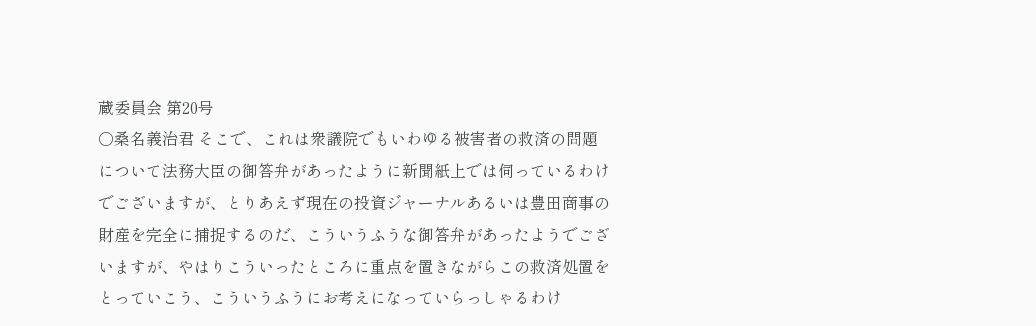蔵委員会 第20号
○桑名義治君 そこで、これは衆議院でもいわゆる被害者の救済の問題について法務大臣の御答弁があったように新聞紙上では伺っているわけでございますが、とりあえず現在の投資ジャーナルあるいは豊田商事の財産を完全に捕捉するのだ、こういうふうな御答弁があったようでございますが、やはりこういったところに重点を置きながらこの救済処置をとっていこう、こういうふうにお考えになっていらっしゃるわけ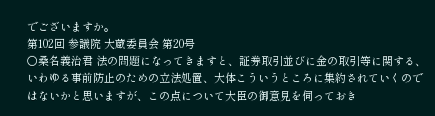でございますか。
第102回 参議院 大蔵委員会 第20号
○桑名義治君 法の問題になってきますと、証券取引並びに金の取引等に関する、いわゆる事前防止のための立法処置、大体こういうところに集約されていくのではないかと思いますが、この点について大臣の御意見を伺っておき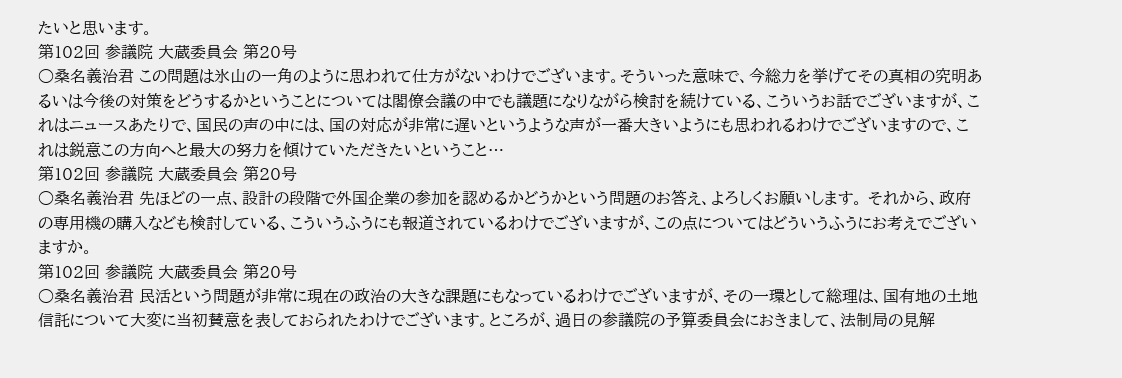たいと思います。
第102回 参議院 大蔵委員会 第20号
○桑名義治君 この問題は氷山の一角のように思われて仕方がないわけでございます。そういった意味で、今総力を挙げてその真相の究明あるいは今後の対策をどうするかということについては閣僚会議の中でも議題になりながら検討を続けている、こういうお話でございますが、これはニュースあたりで、国民の声の中には、国の対応が非常に遅いというような声が一番大きいようにも思われるわけでございますので、これは鋭意この方向へと最大の努力を傾けていただきたいということ…
第102回 参議院 大蔵委員会 第20号
○桑名義治君 先ほどの一点、設計の段階で外国企業の参加を認めるかどうかという問題のお答え、よろしくお願いします。 それから、政府の専用機の購入なども検討している、こういうふうにも報道されているわけでございますが、この点についてはどういうふうにお考えでございますか。
第102回 参議院 大蔵委員会 第20号
○桑名義治君 民活という問題が非常に現在の政治の大きな課題にもなっているわけでございますが、その一環として総理は、国有地の土地信託について大変に当初賛意を表しておられたわけでございます。ところが、過日の参議院の予算委員会におきまして、法制局の見解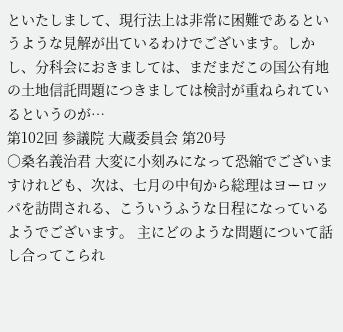といたしまして、現行法上は非常に困難であるというような見解が出ているわけでございます。しかし、分科会におきましては、まだまだこの国公有地の土地信託問題につきましては検討が重ねられているというのが…
第102回 参議院 大蔵委員会 第20号
○桑名義治君 大変に小刻みになって恐縮でございますけれども、次は、七月の中旬から総理はヨーロッパを訪問される、こういうふうな日程になっているようでございます。 主にどのような問題について話し合ってこられ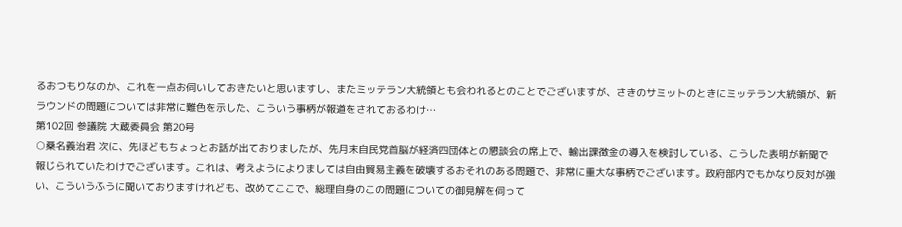るおつもりなのか、これを一点お伺いしておきたいと思いますし、またミッテラン大統領とも会われるとのことでございますが、さきのサミットのときにミッテラン大統領が、新ラウンドの問題については非常に難色を示した、こういう事柄が報道をされておるわけ…
第102回 参議院 大蔵委員会 第20号
○桑名義治君 次に、先ほどもちょっとお話が出ておりましたが、先月末自民党首脳が経済四団体との懇談会の席上で、輸出課徴金の導入を検討している、こうした表明が新聞で報じられていたわけでございます。これは、考えようによりましては自由貿易主義を破壊するおそれのある問題で、非常に重大な事柄でございます。政府部内でもかなり反対が強い、こういうふうに聞いておりますけれども、改めてここで、総理自身のこの問題についての御見解を伺って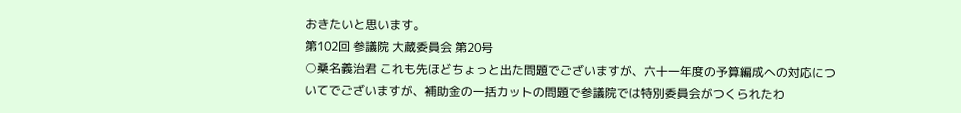おきたいと思います。
第102回 参議院 大蔵委員会 第20号
○桑名義治君 これも先ほどちょっと出た問題でございますが、六十一年度の予算編成への対応についてでございますが、補助金の一括カットの問題で参議院では特別委員会がつくられたわ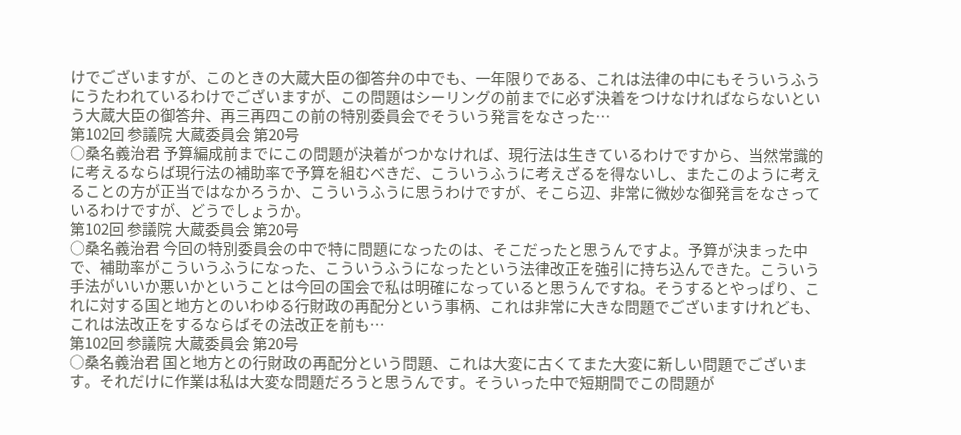けでございますが、このときの大蔵大臣の御答弁の中でも、一年限りである、これは法律の中にもそういうふうにうたわれているわけでございますが、この問題はシーリングの前までに必ず決着をつけなければならないという大蔵大臣の御答弁、再三再四この前の特別委員会でそういう発言をなさった…
第102回 参議院 大蔵委員会 第20号
○桑名義治君 予算編成前までにこの問題が決着がつかなければ、現行法は生きているわけですから、当然常識的に考えるならば現行法の補助率で予算を組むべきだ、こういうふうに考えざるを得ないし、またこのように考えることの方が正当ではなかろうか、こういうふうに思うわけですが、そこら辺、非常に微妙な御発言をなさっているわけですが、どうでしょうか。
第102回 参議院 大蔵委員会 第20号
○桑名義治君 今回の特別委員会の中で特に問題になったのは、そこだったと思うんですよ。予算が決まった中で、補助率がこういうふうになった、こういうふうになったという法律改正を強引に持ち込んできた。こういう手法がいいか悪いかということは今回の国会で私は明確になっていると思うんですね。そうするとやっぱり、これに対する国と地方とのいわゆる行財政の再配分という事柄、これは非常に大きな問題でございますけれども、これは法改正をするならばその法改正を前も…
第102回 参議院 大蔵委員会 第20号
○桑名義治君 国と地方との行財政の再配分という問題、これは大変に古くてまた大変に新しい問題でございます。それだけに作業は私は大変な問題だろうと思うんです。そういった中で短期間でこの問題が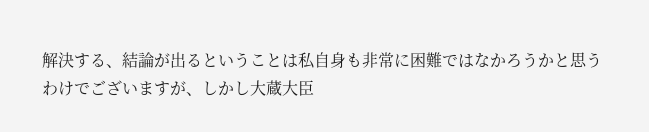解決する、結論が出るということは私自身も非常に困難ではなかろうかと思うわけでございますが、しかし大蔵大臣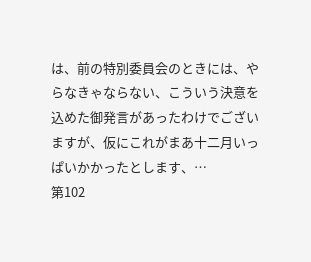は、前の特別委員会のときには、やらなきゃならない、こういう決意を込めた御発言があったわけでございますが、仮にこれがまあ十二月いっぱいかかったとします、…
第102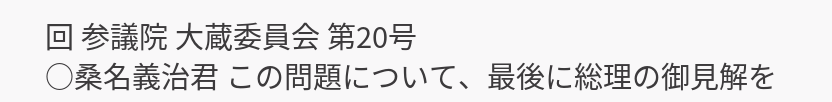回 参議院 大蔵委員会 第20号
○桑名義治君 この問題について、最後に総理の御見解を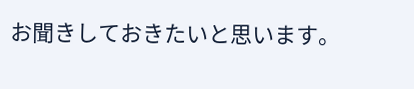お聞きしておきたいと思います。